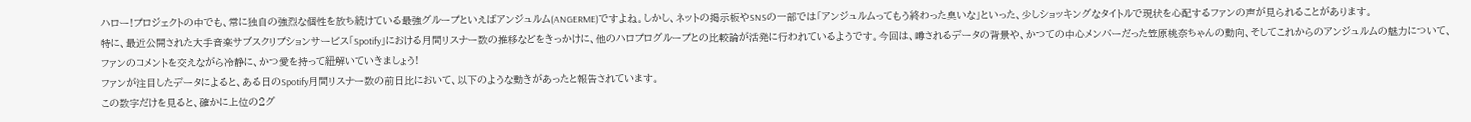ハロー!プロジェクトの中でも、常に独自の強烈な個性を放ち続けている最強グループといえばアンジュルム(ANGERME)ですよね。しかし、ネットの掲示板やSNSの一部では「アンジュルムってもう終わった臭いな」といった、少しショッキングなタイトルで現状を心配するファンの声が見られることがあります。
特に、最近公開された大手音楽サブスクリプションサービス「Spotify」における月間リスナー数の推移などをきっかけに、他のハロプログループとの比較論が活発に行われているようです。今回は、噂されるデータの背景や、かつての中心メンバーだった笠原桃奈ちゃんの動向、そしてこれからのアンジュルムの魅力について、ファンのコメントを交えながら冷静に、かつ愛を持って紐解いていきましょう!
ファンが注目したデータによると、ある日のSpotify月間リスナー数の前日比において、以下のような動きがあったと報告されています。
この数字だけを見ると、確かに上位の2グ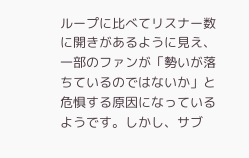ループに比べてリスナー数に開きがあるように見え、一部のファンが「勢いが落ちているのではないか」と危惧する原因になっているようです。しかし、サブ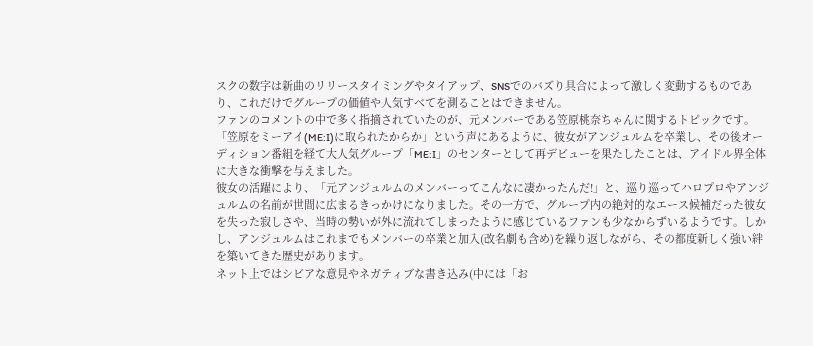スクの数字は新曲のリリースタイミングやタイアップ、SNSでのバズり具合によって激しく変動するものであり、これだけでグループの価値や人気すべてを測ることはできません。
ファンのコメントの中で多く指摘されていたのが、元メンバーである笠原桃奈ちゃんに関するトピックです。「笠原をミーアイ(ME:I)に取られたからか」という声にあるように、彼女がアンジュルムを卒業し、その後オーディション番組を経て大人気グループ「ME:I」のセンターとして再デビューを果たしたことは、アイドル界全体に大きな衝撃を与えました。
彼女の活躍により、「元アンジュルムのメンバーってこんなに凄かったんだ!」と、巡り巡ってハロプロやアンジュルムの名前が世間に広まるきっかけになりました。その一方で、グループ内の絶対的なエース候補だった彼女を失った寂しさや、当時の勢いが外に流れてしまったように感じているファンも少なからずいるようです。しかし、アンジュルムはこれまでもメンバーの卒業と加入(改名劇も含め)を繰り返しながら、その都度新しく強い絆を築いてきた歴史があります。
ネット上ではシビアな意見やネガティブな書き込み(中には「お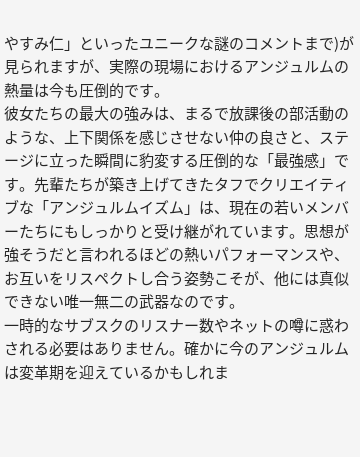やすみ仁」といったユニークな謎のコメントまで)が見られますが、実際の現場におけるアンジュルムの熱量は今も圧倒的です。
彼女たちの最大の強みは、まるで放課後の部活動のような、上下関係を感じさせない仲の良さと、ステージに立った瞬間に豹変する圧倒的な「最強感」です。先輩たちが築き上げてきたタフでクリエイティブな「アンジュルムイズム」は、現在の若いメンバーたちにもしっかりと受け継がれています。思想が強そうだと言われるほどの熱いパフォーマンスや、お互いをリスペクトし合う姿勢こそが、他には真似できない唯一無二の武器なのです。
一時的なサブスクのリスナー数やネットの噂に惑わされる必要はありません。確かに今のアンジュルムは変革期を迎えているかもしれま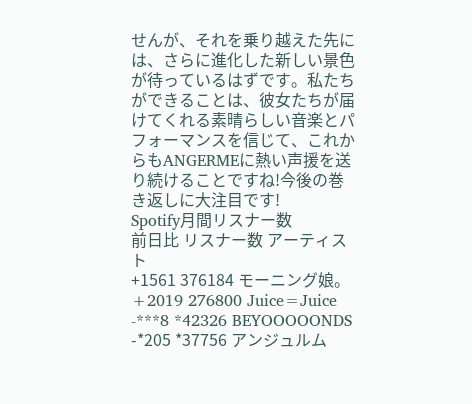せんが、それを乗り越えた先には、さらに進化した新しい景色が待っているはずです。私たちができることは、彼女たちが届けてくれる素晴らしい音楽とパフォーマンスを信じて、これからもANGERMEに熱い声援を送り続けることですね!今後の巻き返しに大注目です!
Spotify月間リスナー数
前日比 リスナー数 アーティスト
+1561 376184 モーニング娘。
+2019 276800 Juice=Juice
-***8 *42326 BEYOOOOONDS
-*205 *37756 アンジュルム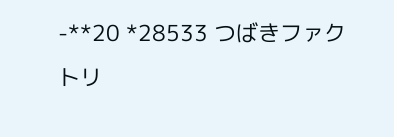-**20 *28533 つばきファクトリ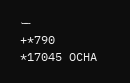ー
+*790 *17045 OCHA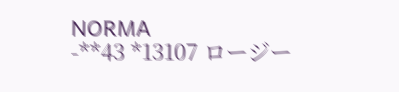NORMA
-**43 *13107 ロージー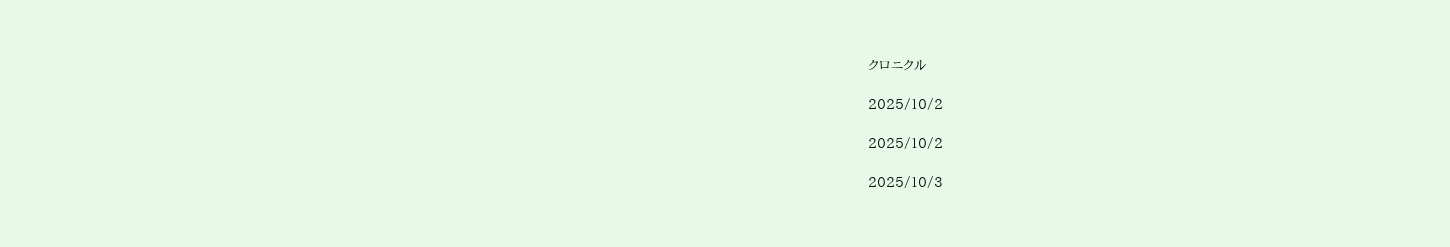クロニクル

2025/10/2

2025/10/2

2025/10/3